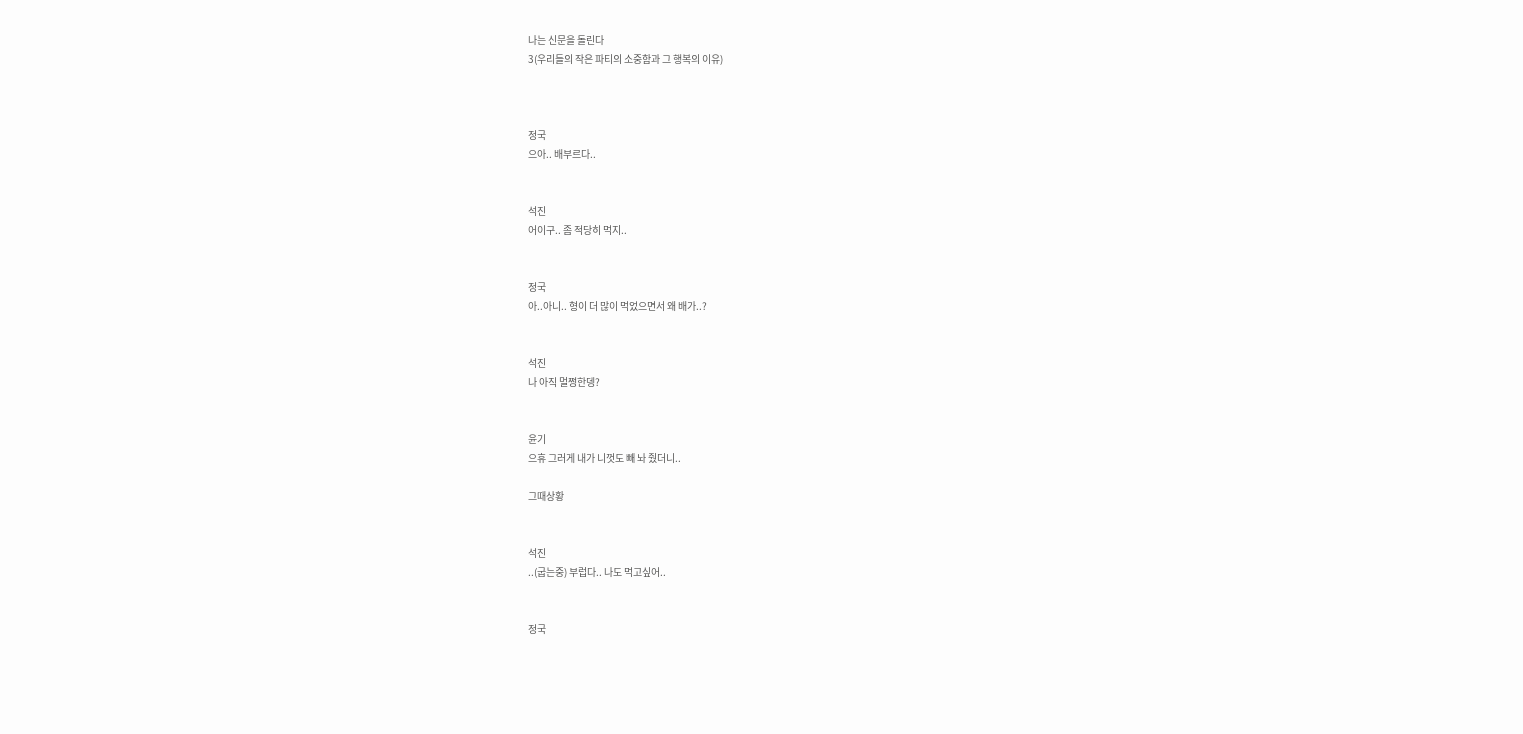나는 신문을 돌린다
3(우리들의 작은 파티의 소중함과 그 행복의 이유)



정국
으아.. 배부르다..


석진
어이구.. 좀 적당히 먹지..


정국
아..아니.. 형이 더 많이 먹었으면서 왜 배가..?


석진
나 아직 멀쩡한뎅?


윤기
으휴 그러게 내가 니껏도 빼 놔 줬더니..

그때상황


석진
..(굽는중) 부럽다.. 나도 먹고싶어..


정국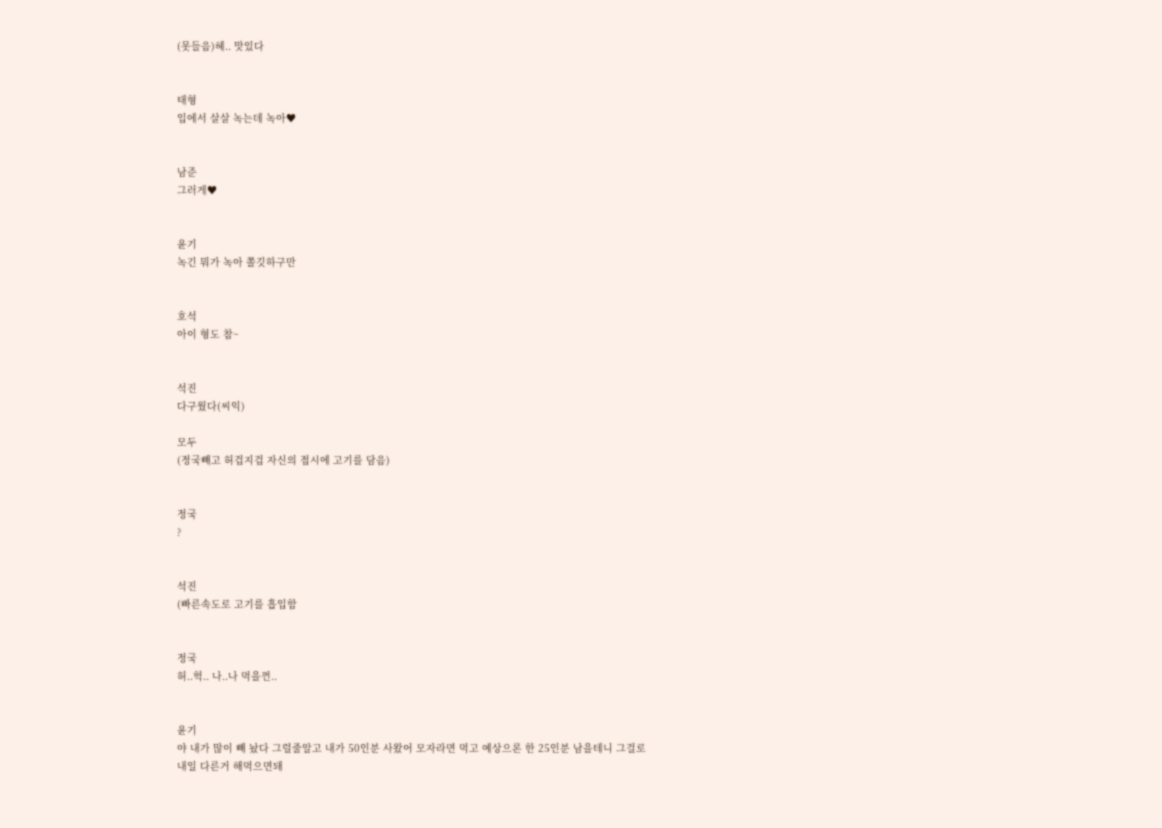(못들음)헤.. 맛있다


태형
입에서 살살 녹는데 녹아♥


남준
그러게♥


윤기
녹긴 뭐가 녹아 쫄깃하구만


호석
아이 형도 참~


석진
다구웠다(씨익)

모두
(정국빼고 허겁지겁 자신의 접시에 고기를 담음)


정국
?


석진
(빠른속도로 고기를 흡입함


정국
허..헉.. 나..나 먹을껀..


윤기
야 내가 많이 빼 놨다 그럴줄알고 내가 50인분 사왔어 모자라면 먹고 예상으론 한 25인분 남을테니 그걸로 내일 다른거 해먹으면돼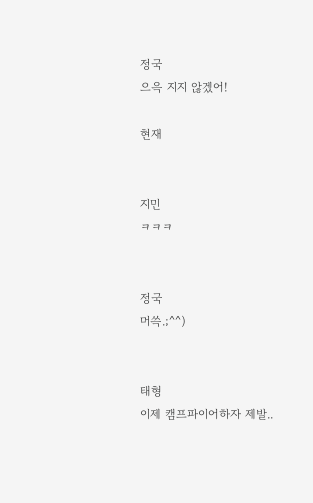정국
으윽 지지 않겠어!

현재


지민
ㅋㅋㅋ


정국
머쓱.;^^)


태형
이제 캠프파이어하자 제발..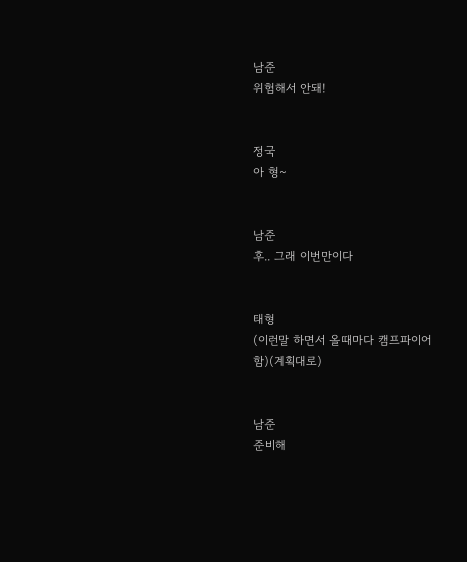남준
위험해서 안돼!


정국
아 형~


남준
후.. 그래 이번만이다


태형
(이런말 하면서 올때마다 캠프파이어함)(계획대로)


남준
준비해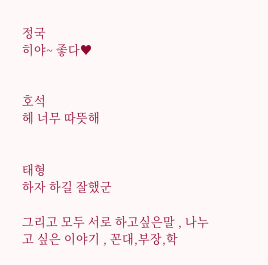정국
히야~ 좋다♥


호석
헤 너무 따뜻해


태형
하자 하길 잘했군

그리고 모두 서로 하고싶은말 , 나누고 싶은 이야기 , 꼰대,부장,학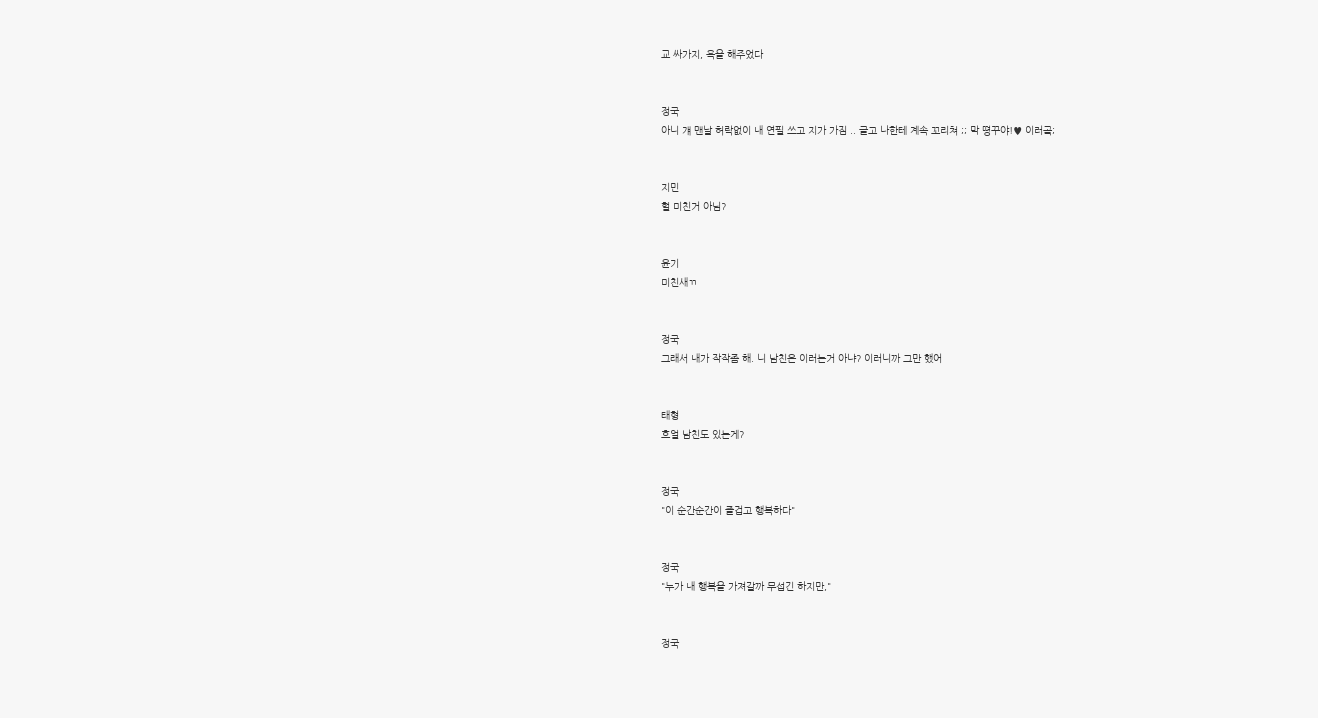교 싸가지, 욕을 해주었다


정국
아니 걔 맨날 허락없이 내 연필 쓰고 지가 가짐 .. 글고 나한테 계속 꼬리쳐 ;; 막 뗭꾸야!♥ 이러곸;


지민
헐 미친거 아님?


윤기
미친새ㄲ


정국
그래서 내가 작작좀 해. 니 남친은 이러는거 아냐? 이러니까 그만 했어


태형
흐얼 남친도 있는게?


정국
"이 순간순간이 즐겁고 행복하다"


정국
"누가 내 행복을 가져갈까 무섭긴 하지만,"


정국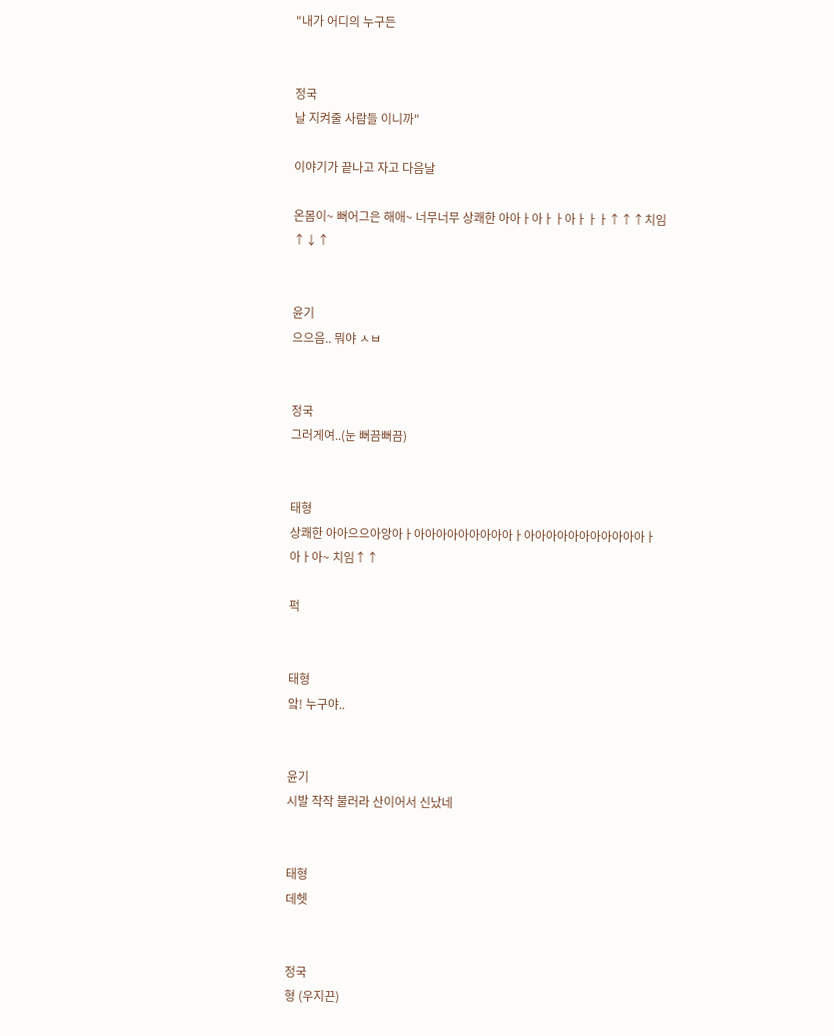"내가 어디의 누구든


정국
날 지켜줄 사람들 이니까"

이야기가 끝나고 자고 다음날

온몸이~ 뻐어그은 해애~ 너무너무 상쾌한 아아ㅏ아ㅏㅏ아ㅏㅏㅏ↑↑↑치임↑↓↑


윤기
으으음.. 뭐야 ㅅㅂ


정국
그러게여..(눈 뻐끔뻐끔)


태형
상쾌한 아아으으아앙아ㅏ아아아아아아아아아ㅏ아아아아아아아아아아아ㅏ아ㅏ아~ 치임↑↑

퍽


태형
앜! 누구야..


윤기
시발 작작 불러라 산이어서 신났네


태형
데헷


정국
형 (우지끈)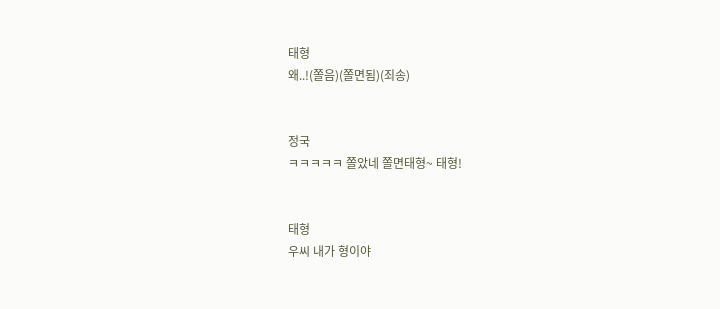태형
왜..!(쫄음)(쫄면됨)(죄송)


정국
ㅋㅋㅋㅋㅋ 쫄았네 쫄면태형~ 태형!


태형
우씨 내가 형이야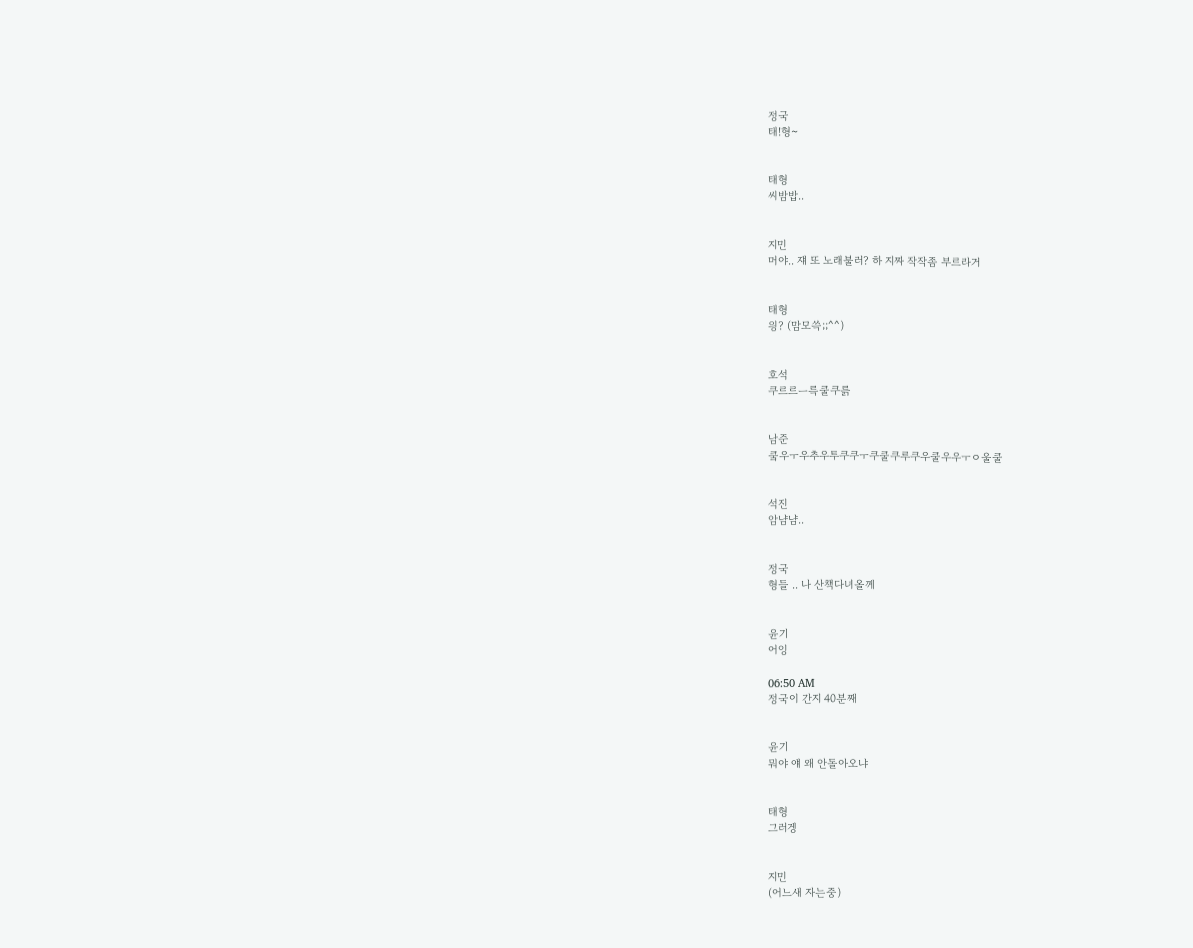정국
태!형~


태형
씨밤밥..


지민
머야.. 쟤 또 노래불러? 하 지짜 작작좀 부르라거


태형
읭? (맘모쓱;;^^)


호석
쿠르르ㅡ륵쿨쿠륽


남준
쿸우ㅜ우추우투쿠쿠ㅜ쿠쿨쿠루쿠우쿨우우ㅜㅇ울쿨


석진
암냠냠..


정국
형들 .. 나 산책다녀올께


윤기
어잉

06:50 AM
정국이 간지 40분째


윤기
뭐야 얘 왜 안돌아오냐


태형
그러겡


지민
(어느새 자는중)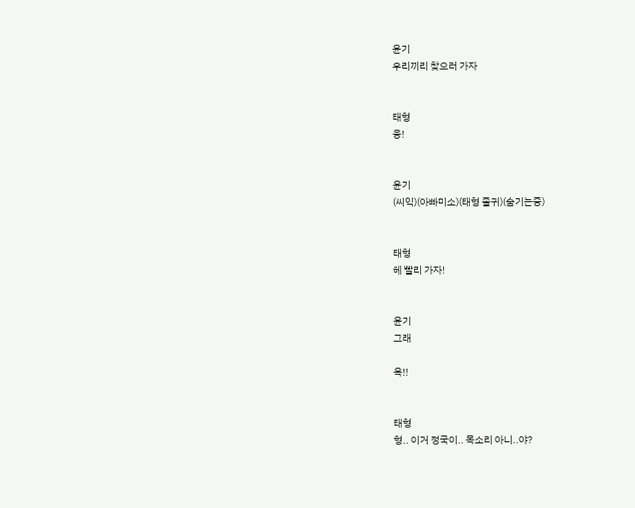윤기
우리끼리 찾으러 가자


태형
웅!


윤기
(씨익)(아빠미소)(태형 졸귀)(숨기는중)


태형
헤 빨리 가자!


윤기
그래

윽!!


태형
형.. 이거 정국이.. 목소리 아니..야?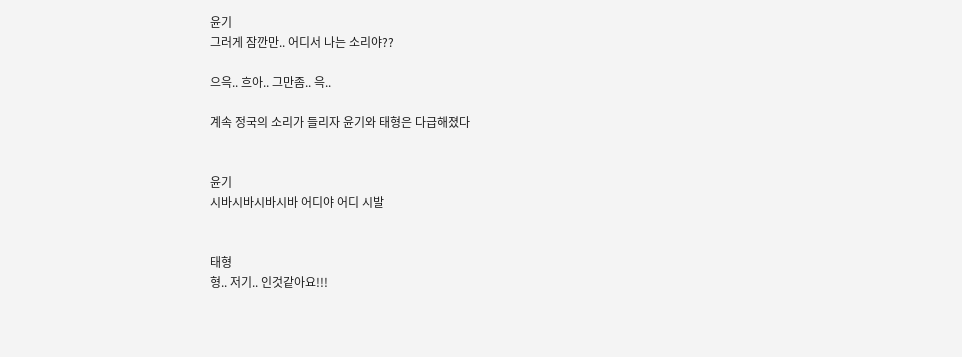윤기
그러게 잠깐만.. 어디서 나는 소리야??

으윽.. 흐아.. 그만좀.. 윽..

계속 정국의 소리가 들리자 윤기와 태형은 다급해졌다


윤기
시바시바시바시바 어디야 어디 시발


태형
형.. 저기.. 인것같아요!!!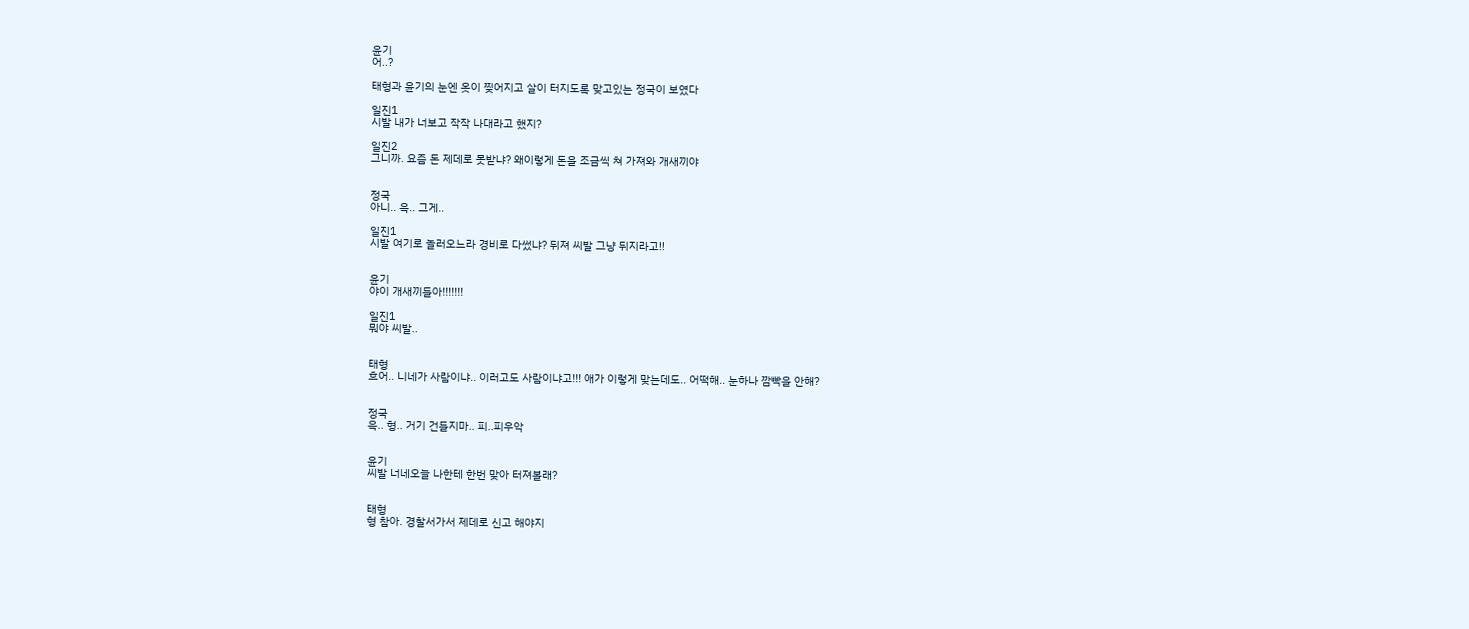윤기
어..?

태형과 윤기의 눈엔 옷이 찢어지고 살이 터지도록 맞고있는 정국이 보였다

일진1
시발 내가 너보고 작작 나대라고 했지?

일진2
그니까. 요즘 돈 제데로 못받냐? 왜이렇게 돈을 조금씩 쳐 가져와 개새끼야


정국
아니.. 윽.. 그게..

일진1
시발 여기로 놀러오느라 경비로 다썼냐? 뒤져 씨발 그냥 뒤지라고!!


윤기
야이 개새끼들아!!!!!!!

일진1
뭐야 씨발..


태형
흐어.. 니네가 사람이냐.. 이러고도 사람이냐고!!! 애가 이렇게 맞는데도.. 어떡해.. 눈하나 깜빡을 안해?


정국
윽.. 형.. 거기 건들지마.. 피..피우악


윤기
씨발 너네오늘 나한테 한번 맞아 터져볼래?


태형
형 참아. 경찰서가서 제데로 신고 해야지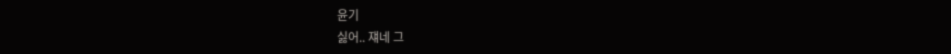윤기
싫어.. 쟤네 그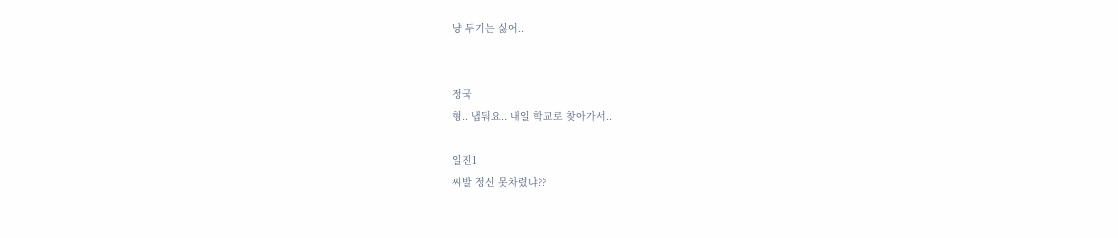냥 두기는 싫어..


정국
형.. 냅둬요.. 내일 학교로 찾아가서..

일진1
씨발 정신 못차렸냐??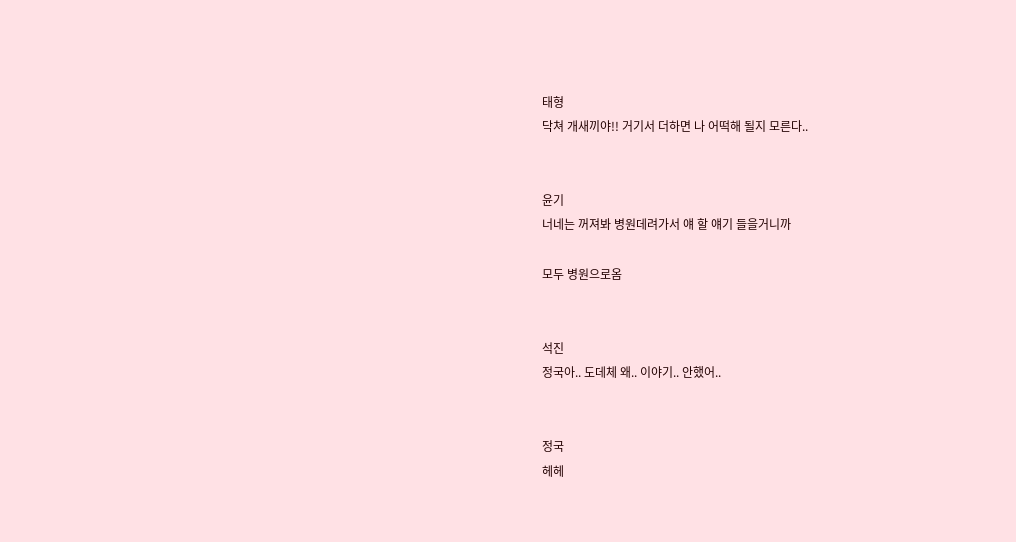태형
닥쳐 개새끼야!! 거기서 더하면 나 어떡해 될지 모른다..


윤기
너네는 꺼져봐 병원데려가서 얘 할 얘기 들을거니까

모두 병원으로옴


석진
정국아.. 도데체 왜.. 이야기.. 안했어..


정국
헤헤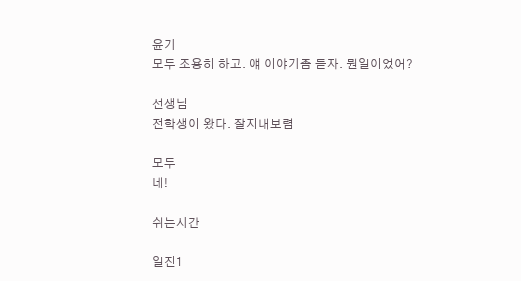윤기
모두 조용히 하고. 얘 이야기좀 듣자. 뭔일이었어?

선생님
전학생이 왔다. 잘지내보렴

모두
네!

쉬는시간

일진1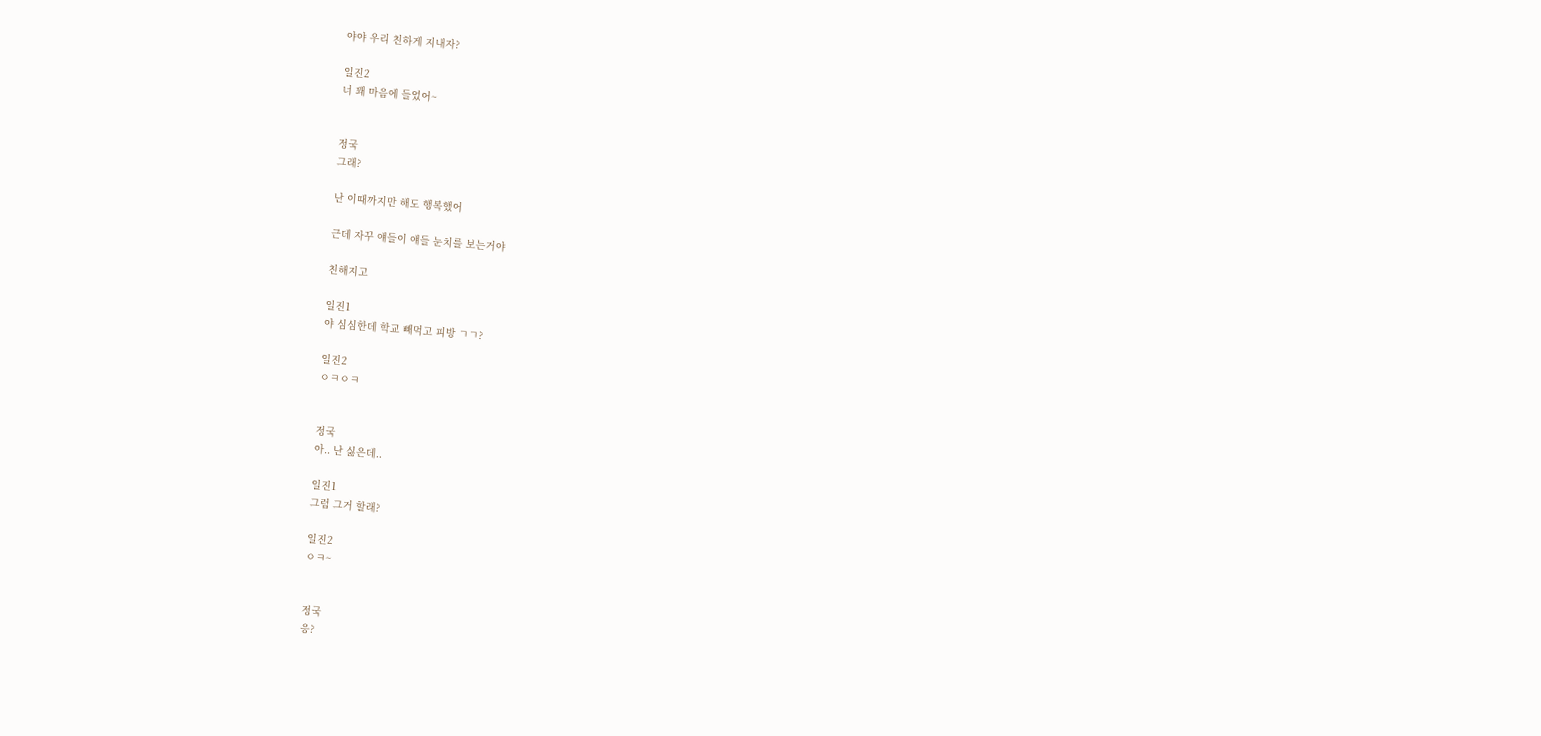야야 우리 친하게 지내자?

일진2
너 꽤 마음에 들었어~


정국
그래?

난 이때까지만 해도 행복했어

근데 자꾸 얘들이 얘들 눈치를 보는거야

친해지고

일진1
야 심심한데 학교 빼먹고 피방 ㄱㄱ?

일진2
ㅇㅋㅇㅋ


정국
아.. 난 싫은데..

일진1
그럼 그거 할래?

일진2
ㅇㅋ~


정국
응?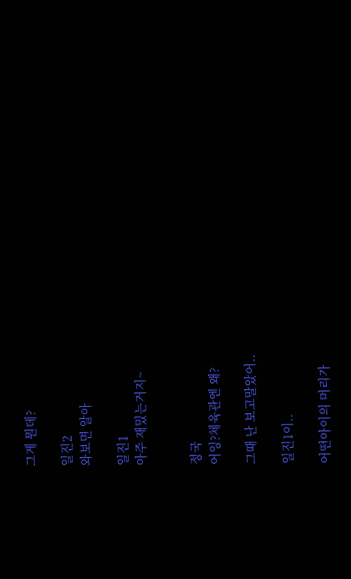그게 뭔데?

일진2
와보면 알아

일진1
아주 재밌는거지~


정국
어잉?체육관엔 왜?

그때 난 보고말았어..

일진1이..

어떤아이의 머리가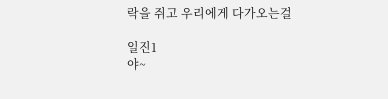락을 쥐고 우리에게 다가오는걸

일진1
야~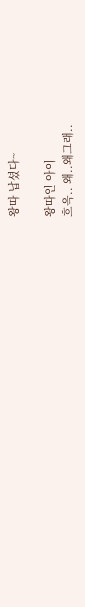왕따 납셨다~

왕따인 아이
흐윽.. 왜..왜그래..